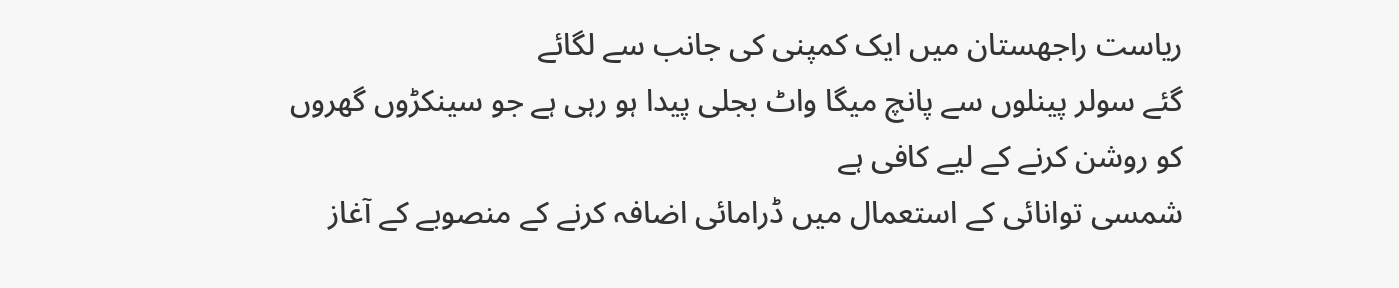ریاست راجھستان میں ایک کمپنی کی جانب سے لگائے
گئے سولر پینلوں سے پانچ میگا واٹ بجلی پیدا ہو رہی ہے جو سینکڑوں گھروں
کو روشن کرنے کے لیے کافی ہے
شمسی توانائی کے استعمال میں ڈرامائی اضافہ کرنے کے منصوبے کے آغاز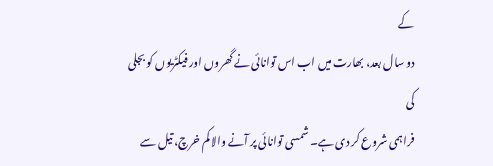کے
دو سال بعد، بھارت میں اب اس توانائی نے گھروں اور فیکٹریوں کو بجلی کی
فراہمی شروع کر دی ہے۔ شمسی توانائی پر آنے والا کم خرچ، تیل سے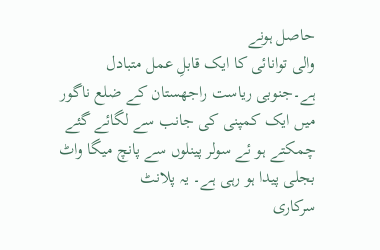حاصل ہونے
والی توانائی کا ایک قابلِ عمل متبادل ہے۔جنوبی ریاست راجھستان کے ضلع ناگور میں ایک کمپنی کی جانب سے لگائے گئے
چمکتے ہو ئے سولر پینلوں سے پانچ میگا واٹ بجلی پیدا ہو رہی ہے۔ یہ پلانٹ
سرکاری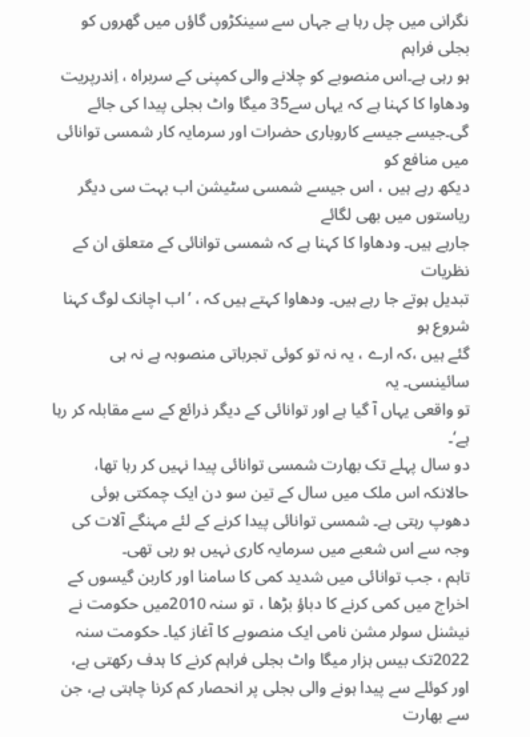نگرانی میں چل رہا ہے جہاں سے سینکڑوں گاؤں میں گھروں کو بجلی فراہم
ہو رہی ہے۔اس منصوبے کو چلانے والی کمپنی کے سربراہ ، اِندرپریت ودھاوا کا کہنا ہے کہ یہاں سے35 میگا واٹ بجلی پیدا کی جائے گی۔جیسے جیسے کاروباری حضرات اور سرمایہ کار شمسی توانائی میں منافع کو
دیکھ رہے ہیں ، اس جیسے شمسی سٹیشن اب بہت سی دیگر ریاستوں میں بھی لگائے
جارہے ہیں۔ ودھاوا کا کہنا ہے کہ شمسی توانائی کے متعلق ان کے نظریات
تبدیل ہوتے جا رہے ہیں۔ ودھاوا کہتے ہیں کہ ، ’اب اچانک لوگ کہنا شروع ہو
گئے ہیں ،کہ ارے ، یہ نہ تو کوئی تجرباتی منصوبہ ہے نہ ہی سائینسی۔ یہ
تو واقعی یہاں آ گیا ہے اور توانائی کے دیگر ذرائع کے سے مقابلہ کر رہا
ہے‘۔
دو سال پہلے تک بھارت شمسی توانائی پیدا نہیں کر رہا تھا، حالانکہ اس ملک میں سال کے تین سو دن ایک چمکتی ہوئی دھوپ رہتی ہے۔ شمسی توانائی پیدا کرنے کے لئے مہنگے آلات کی وجہ سے اس شعبے میں سرمایہ کاری نہیں ہو رہی تھی۔
تاہم ، جب توانائی میں شدید کمی کا سامنا اور کاربن گیسوں کے اخراج میں کمی کرنے کا دباؤ بڑھا ، تو سنہ 2010میں حکومت نے نیشنل سولر مشن نامی ایک منصوبے کا آغاز کیا۔ حکومت سنہ 2022تک بیس ہزار میگا واٹ بجلی فراہم کرنے کا ہدف رکھتی ہے، اور کوئلے سے پیدا ہونے والی بجلی پر انحصار کم کرنا چاہتی ہے، جن سے بھارت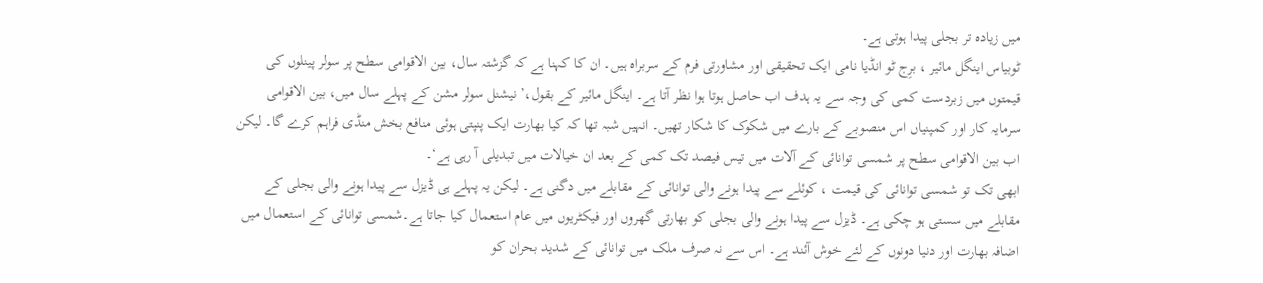میں زیادہ تر بجلی پیدا ہوتی ہے۔
ٹوبیاس اینگل مائیر ، برِج ٹو انڈیا نامی ایک تحقیقی اور مشاورتی فرم کے سربراہ ہیں۔ ان کا کہنا ہے کہ گزشتہ سال، بین الاقوامی سطح پر سولر پینلوں کی قیمتوں میں زبردست کمی کی وجہ سے یہ ہدف اب حاصل ہوتا ہوا نظر آتا ہے۔ اینگل مائیر کے بقول،’ نیشنل سولر مشن کے پہلے سال میں، بین الاقوامی سرمایہ کار اور کمپنیاں اس منصوبے کے بارے میں شکوک کا شکار تھیں۔ انہیں شبہ تھا کہ کیا بھارت ایک پنپتی ہوئی منافع بخش منڈی فراہم کرے گا۔ لیکن اب بین الاقوامی سطح پر شمسی توانائی کے آلات میں تیس فیصد تک کمی کے بعد ان خیالات میں تبدیلی آ رہی ہے‘۔
ابھی تک تو شمسی توانائی کی قیمت ، کوئلے سے پیدا ہونے والی توانائی کے مقابلے میں دگنی ہے۔ لیکن یہ پہلے ہی ڈیزل سے پیدا ہونے والی بجلی کے مقابلے میں سستی ہو چکی ہے۔ ڈیزل سے پیدا ہونے والی بجلی کو بھارتی گھروں اور فیکٹریوں میں عام استعمال کیا جاتا ہے۔شمسی توانائی کے استعمال میں اضافہ بھارت اور دنیا دونوں کے لئے خوش آئند ہے۔ اس سے نہ صرف ملک میں توانائی کے شدید بحران کو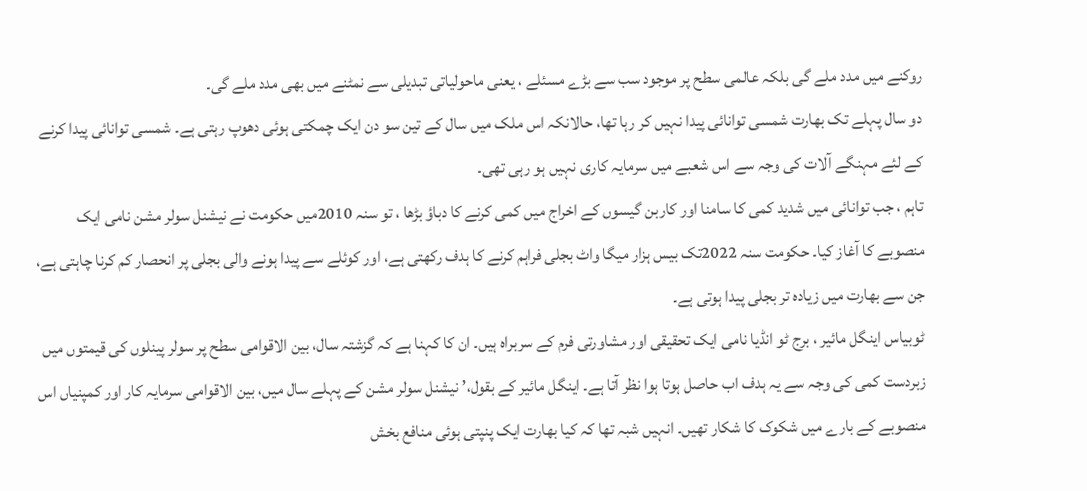روکنے میں مدد ملے گی بلکہ عالمی سطح پر موجود سب سے بڑے مسئلے ، یعنی ماحولیاتی تبدیلی سے نمٹنے میں بھی مدد ملے گی۔
دو سال پہلے تک بھارت شمسی توانائی پیدا نہیں کر رہا تھا، حالانکہ اس ملک میں سال کے تین سو دن ایک چمکتی ہوئی دھوپ رہتی ہے۔ شمسی توانائی پیدا کرنے کے لئے مہنگے آلات کی وجہ سے اس شعبے میں سرمایہ کاری نہیں ہو رہی تھی۔
تاہم ، جب توانائی میں شدید کمی کا سامنا اور کاربن گیسوں کے اخراج میں کمی کرنے کا دباؤ بڑھا ، تو سنہ 2010میں حکومت نے نیشنل سولر مشن نامی ایک منصوبے کا آغاز کیا۔ حکومت سنہ 2022تک بیس ہزار میگا واٹ بجلی فراہم کرنے کا ہدف رکھتی ہے، اور کوئلے سے پیدا ہونے والی بجلی پر انحصار کم کرنا چاہتی ہے، جن سے بھارت میں زیادہ تر بجلی پیدا ہوتی ہے۔
ٹوبیاس اینگل مائیر ، برِج ٹو انڈیا نامی ایک تحقیقی اور مشاورتی فرم کے سربراہ ہیں۔ ان کا کہنا ہے کہ گزشتہ سال، بین الاقوامی سطح پر سولر پینلوں کی قیمتوں میں زبردست کمی کی وجہ سے یہ ہدف اب حاصل ہوتا ہوا نظر آتا ہے۔ اینگل مائیر کے بقول،’ نیشنل سولر مشن کے پہلے سال میں، بین الاقوامی سرمایہ کار اور کمپنیاں اس منصوبے کے بارے میں شکوک کا شکار تھیں۔ انہیں شبہ تھا کہ کیا بھارت ایک پنپتی ہوئی منافع بخش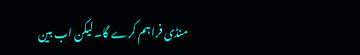منڈی فراہم کرے گا۔ لیکن اب بین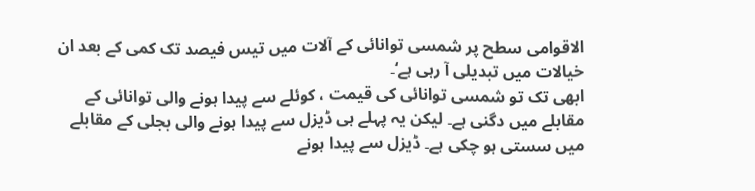الاقوامی سطح پر شمسی توانائی کے آلات میں تیس فیصد تک کمی کے بعد ان خیالات میں تبدیلی آ رہی ہے‘۔
ابھی تک تو شمسی توانائی کی قیمت ، کوئلے سے پیدا ہونے والی توانائی کے مقابلے میں دگنی ہے۔ لیکن یہ پہلے ہی ڈیزل سے پیدا ہونے والی بجلی کے مقابلے میں سستی ہو چکی ہے۔ ڈیزل سے پیدا ہونے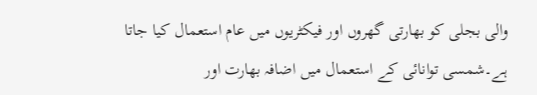والی بجلی کو بھارتی گھروں اور فیکٹریوں میں عام استعمال کیا جاتا ہے۔شمسی توانائی کے استعمال میں اضافہ بھارت اور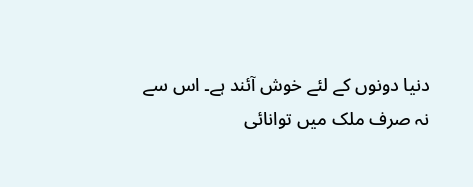دنیا دونوں کے لئے خوش آئند ہے۔ اس سے نہ صرف ملک میں توانائی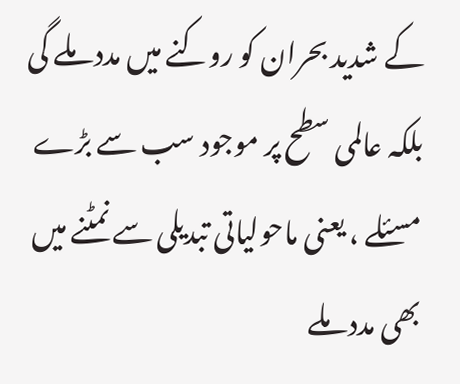کے شدید بحران کو روکنے میں مدد ملے گی بلکہ عالمی سطح پر موجود سب سے بڑے مسئلے ، یعنی ماحولیاتی تبدیلی سے نمٹنے میں بھی مدد ملے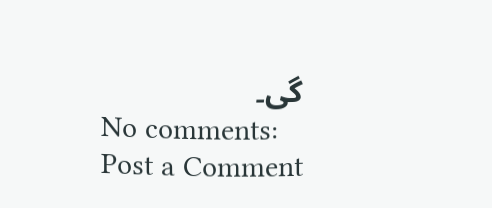گی۔
No comments:
Post a Comment